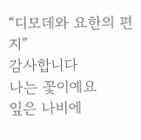“디모데와 요한의 편지”
감사합니다
나는 꽃이예요
잎은 나비에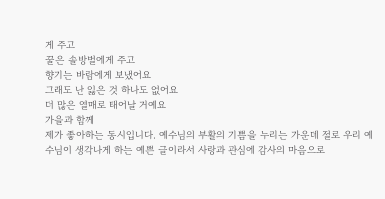게 주고
꿀은 솔방벌에게 주고
향기는 바람에게 보냈어요
그래도 난 잃은 것 하나도 없어요
더 많은 열매로 태어날 거예요
가을과 함께
제가 좋아하는 동시입니다. 예수님의 부활의 기쁨을 누리는 가운데 절로 우리 예수님이 생각나게 하는 예쁜 글이라서 사랑과 관심에 감사의 마음으로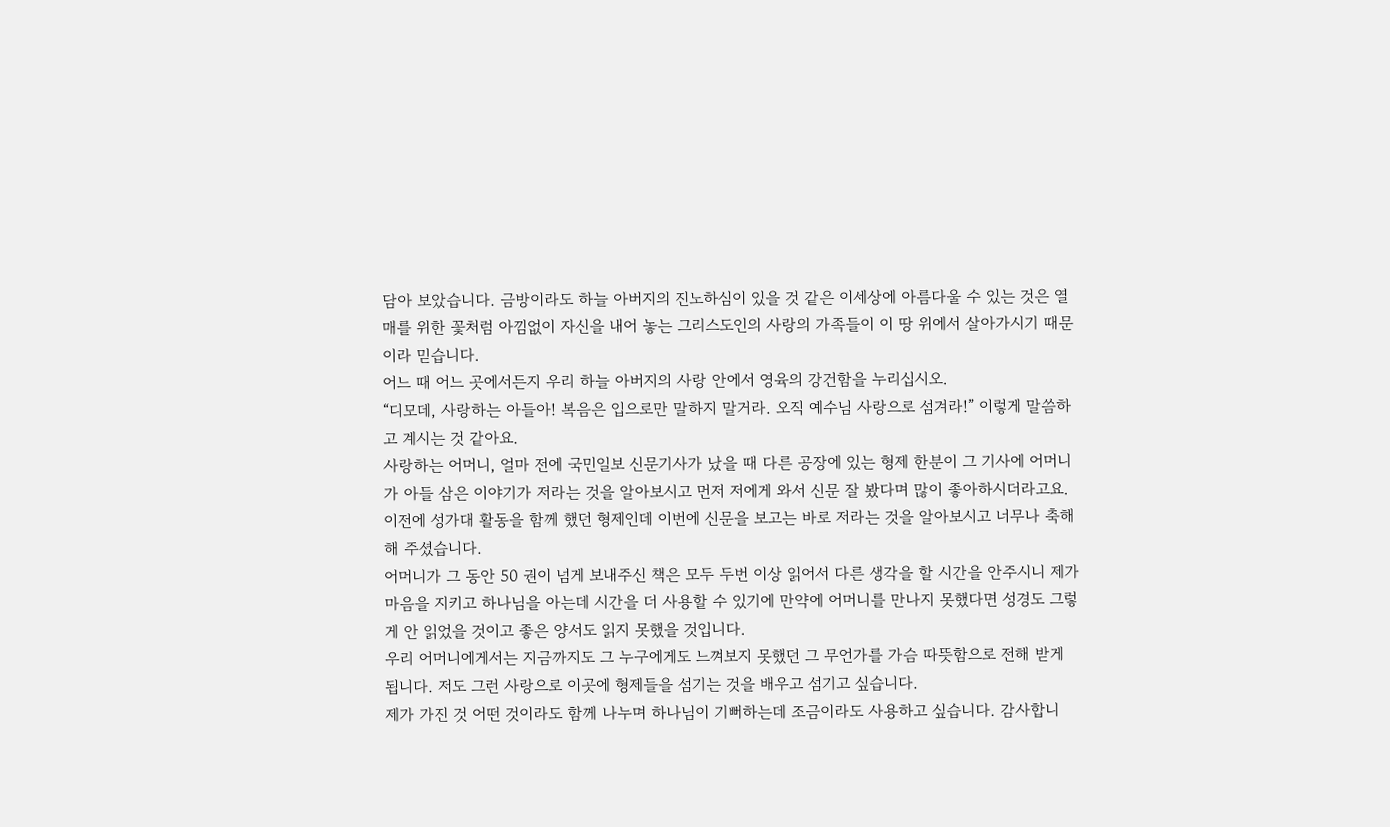담아 보았습니다. 금방이라도 하늘 아버지의 진노하심이 있을 것 같은 이세상에 아름다울 수 있는 것은 열매를 위한 꽃처럼 아낌없이 자신을 내어 놓는 그리스도인의 사랑의 가족들이 이 땅 위에서 살아가시기 때문이라 믿습니다.
어느 때 어느 곳에서든지 우리 하늘 아버지의 사랑 안에서 영육의 강건함을 누리십시오.
“디모데, 사랑하는 아들아! 복음은 입으로만 말하지 말거라. 오직 예수님 사랑으로 섬겨라!” 이렇게 말씀하고 계시는 것 같아요.
사랑하는 어머니, 얼마 전에 국민일보 신문기사가 났을 때 다른 공장에 있는 형제 한분이 그 기사에 어머니가 아들 삼은 이야기가 저라는 것을 알아보시고 먼저 저에게 와서 신문 잘 봤다며 많이 좋아하시더라고요. 이전에 성가대 활동을 함께 했던 형제인데 이번에 신문을 보고는 바로 저라는 것을 알아보시고 너무나 축해해 주셨습니다.
어머니가 그 동안 50 권이 넘게 보내주신 책은 모두 두번 이상 읽어서 다른 생각을 할 시간을 안주시니 제가 마음을 지키고 하나님을 아는데 시간을 더 사용할 수 있기에 만약에 어머니를 만나지 못했다면 성경도 그렇게 안 읽었을 것이고 좋은 양서도 읽지 못했을 것입니다.
우리 어머니에게서는 지금까지도 그 누구에게도 느껴보지 못했던 그 무언가를 가슴 따뜻함으로 전해 받게 됩니다. 저도 그런 사랑으로 이곳에 형제들을 섬기는 것을 배우고 섬기고 싶습니다.
제가 가진 것 어떤 것이라도 함께 나누며 하나님이 기뻐하는데 조금이라도 사용하고 싶습니다. 감사합니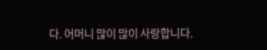다. 어머니 많이 많이 사랑합니다.